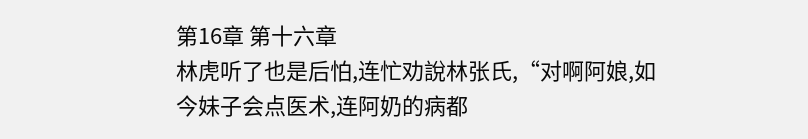第16章 第十六章
林虎听了也是后怕,连忙劝說林张氏,“对啊阿娘,如今妹子会点医术,连阿奶的病都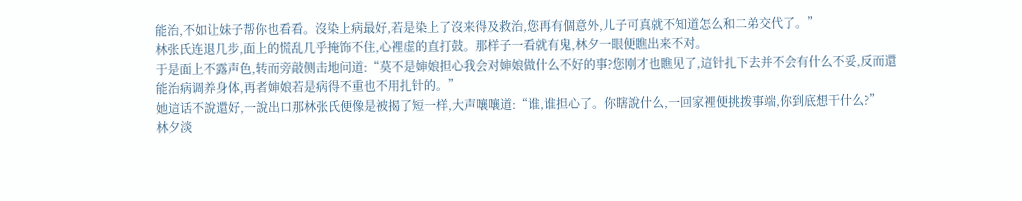能治,不如让妹子帮你也看看。沒染上病最好,若是染上了沒来得及救治,您再有個意外,儿子可真就不知道怎么和二弟交代了。”
林张氏连退几步,面上的慌乱几乎掩饰不住,心裡虚的直打鼓。那样子一看就有鬼,林夕一眼便瞧出来不对。
于是面上不露声色,转而旁敲侧击地问道:“莫不是婶娘担心我会对婶娘做什么不好的事?您刚才也瞧见了,這针扎下去并不会有什么不妥,反而還能治病调养身体,再者婶娘若是病得不重也不用扎针的。”
她這话不說還好,一說出口那林张氏便像是被揭了短一样,大声嚷嚷道:“谁,谁担心了。你瞎說什么,一回家裡便挑拨事端,你到底想干什么?”
林夕淡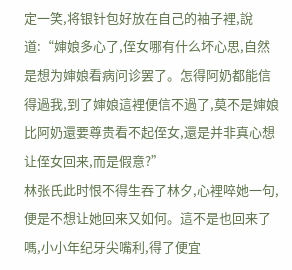定一笑,将银针包好放在自己的袖子裡,說道:“婶娘多心了,侄女哪有什么坏心思,自然是想为婶娘看病问诊罢了。怎得阿奶都能信得過我,到了婶娘這裡便信不過了,莫不是婶娘比阿奶還要尊贵看不起侄女,還是并非真心想让侄女回来,而是假意?”
林张氏此时恨不得生吞了林夕,心裡啐她一句,便是不想让她回来又如何。這不是也回来了嗎,小小年纪牙尖嘴利,得了便宜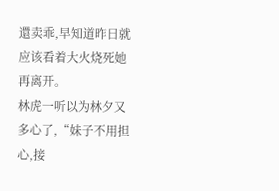還卖乖,早知道昨日就应该看着大火烧死她再离开。
林虎一听以为林夕又多心了,“妹子不用担心,接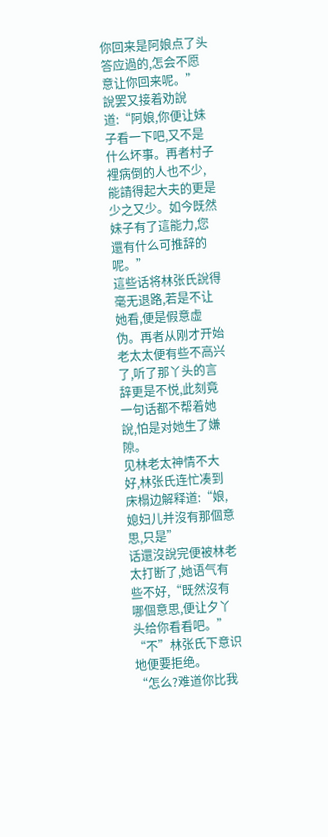你回来是阿娘点了头答应過的,怎会不愿意让你回来呢。”
說罢又接着劝說道:“阿娘,你便让妹子看一下吧,又不是什么坏事。再者村子裡病倒的人也不少,能請得起大夫的更是少之又少。如今既然妹子有了這能力,您還有什么可推辞的呢。”
這些话将林张氏說得毫无退路,若是不让她看,便是假意虚伪。再者从刚才开始老太太便有些不高兴了,听了那丫头的言辞更是不悦,此刻竟一句话都不帮着她說,怕是对她生了嫌隙。
见林老太神情不大好,林张氏连忙凑到床榻边解释道:“娘,媳妇儿并沒有那個意思,只是”
话還沒說完便被林老太打断了,她语气有些不好,“既然沒有哪個意思,便让夕丫头给你看看吧。”
“不”林张氏下意识地便要拒绝。
“怎么?难道你比我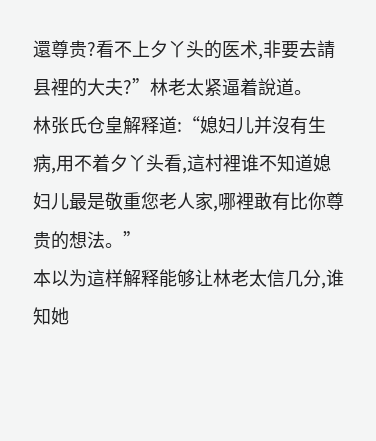還尊贵?看不上夕丫头的医术,非要去請县裡的大夫?”林老太紧逼着說道。
林张氏仓皇解释道:“媳妇儿并沒有生病,用不着夕丫头看,這村裡谁不知道媳妇儿最是敬重您老人家,哪裡敢有比你尊贵的想法。”
本以为這样解释能够让林老太信几分,谁知她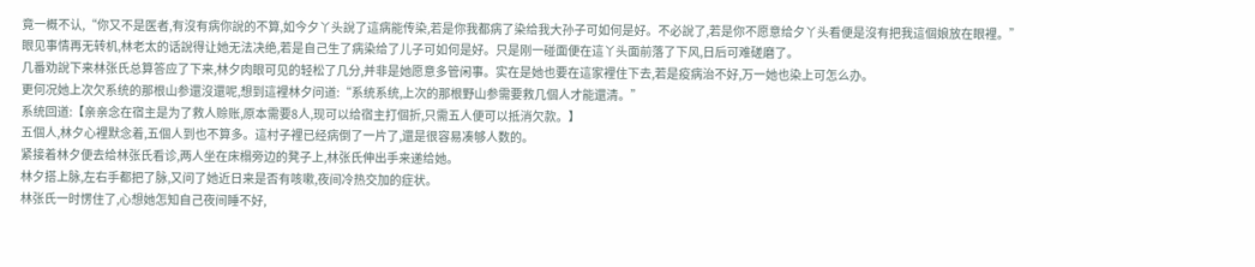竟一概不认,“你又不是医者,有沒有病你說的不算,如今夕丫头說了這病能传染,若是你我都病了染给我大孙子可如何是好。不必說了,若是你不愿意给夕丫头看便是沒有把我這個娘放在眼裡。”
眼见事情再无转机,林老太的话說得让她无法决绝,若是自己生了病染给了儿子可如何是好。只是刚一碰面便在這丫头面前落了下风,日后可难磋磨了。
几番劝說下来林张氏总算答应了下来,林夕肉眼可见的轻松了几分,并非是她愿意多管闲事。实在是她也要在這家裡住下去,若是疫病治不好,万一她也染上可怎么办。
更何况她上次欠系统的那根山参還沒還呢,想到這裡林夕问道:“系统系统,上次的那根野山参需要救几個人才能還清。”
系统回道:【亲亲念在宿主是为了救人赊账,原本需要8人,现可以给宿主打個折,只需五人便可以抵消欠款。】
五個人,林夕心裡默念着,五個人到也不算多。這村子裡已经病倒了一片了,還是很容易凑够人数的。
紧接着林夕便去给林张氏看诊,两人坐在床榻旁边的凳子上,林张氏伸出手来递给她。
林夕搭上脉,左右手都把了脉,又问了她近日来是否有咳嗽,夜间冷热交加的症状。
林张氏一时愣住了,心想她怎知自己夜间睡不好,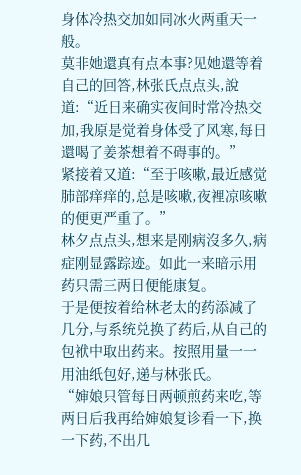身体冷热交加如同冰火两重天一般。
莫非她還真有点本事?见她還等着自己的回答,林张氏点点头,說道:“近日来确实夜间时常冷热交加,我原是觉着身体受了风寒,每日還喝了姜茶想着不碍事的。”
紧接着又道:“至于咳嗽,最近感觉肺部痒痒的,总是咳嗽,夜裡凉咳嗽的便更严重了。”
林夕点点头,想来是刚病沒多久,病症刚显露踪迹。如此一来暗示用药只需三两日便能康复。
于是便按着给林老太的药添减了几分,与系统兑换了药后,从自己的包袱中取出药来。按照用量一一用油纸包好,递与林张氏。
“婶娘只管每日两顿煎药来吃,等两日后我再给婶娘复诊看一下,换一下药,不出几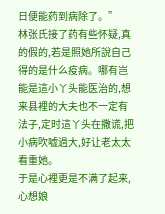日便能药到病除了。”
林张氏接了药有些怀疑,真的假的,若是照她所說自己得的是什么疫病。哪有岂能是這小丫头能医治的,想来县裡的大夫也不一定有法子,定时這丫头在撒谎,把小病吹嘘過大,好让老太太看重她。
于是心裡更是不满了起来,心想娘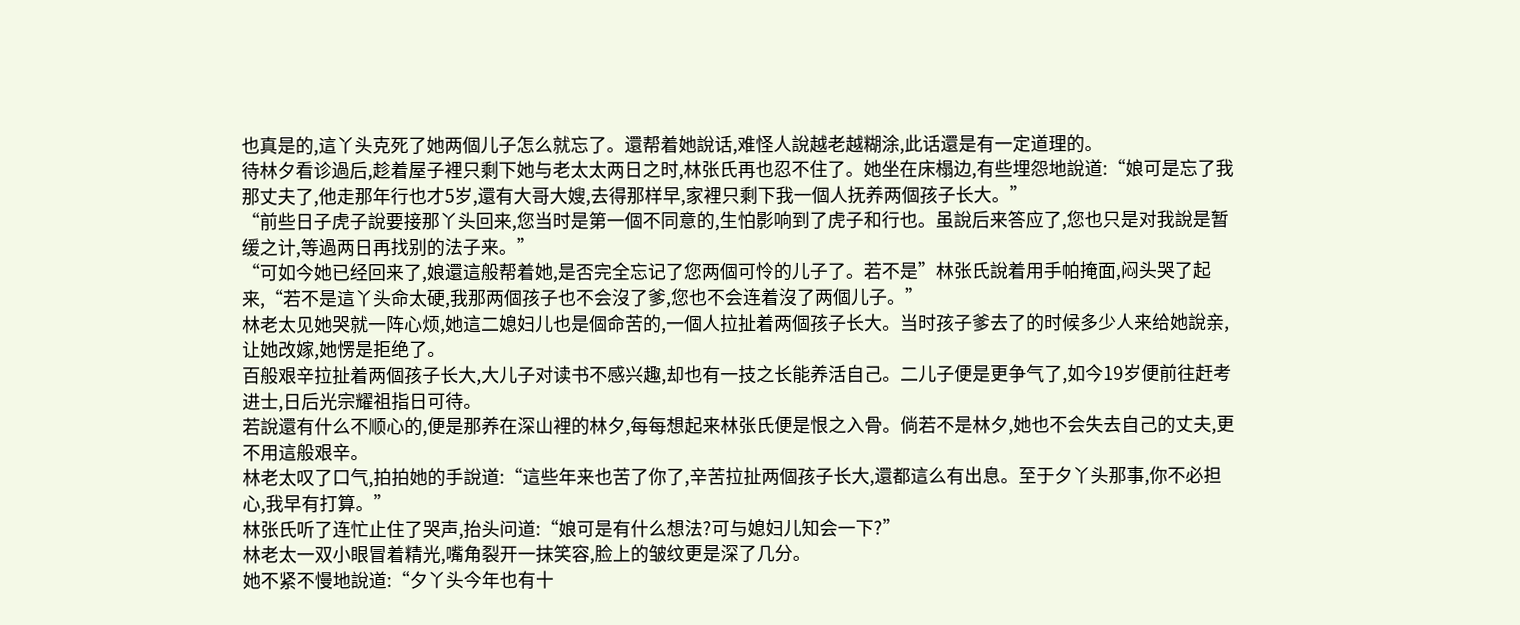也真是的,這丫头克死了她两個儿子怎么就忘了。還帮着她說话,难怪人說越老越糊涂,此话還是有一定道理的。
待林夕看诊過后,趁着屋子裡只剩下她与老太太两日之时,林张氏再也忍不住了。她坐在床榻边,有些埋怨地說道:“娘可是忘了我那丈夫了,他走那年行也才5岁,還有大哥大嫂,去得那样早,家裡只剩下我一個人抚养两個孩子长大。”
“前些日子虎子說要接那丫头回来,您当时是第一個不同意的,生怕影响到了虎子和行也。虽說后来答应了,您也只是对我說是暂缓之计,等過两日再找别的法子来。”
“可如今她已经回来了,娘還這般帮着她,是否完全忘记了您两個可怜的儿子了。若不是”林张氏說着用手帕掩面,闷头哭了起来,“若不是這丫头命太硬,我那两個孩子也不会沒了爹,您也不会连着沒了两個儿子。”
林老太见她哭就一阵心烦,她這二媳妇儿也是個命苦的,一個人拉扯着两個孩子长大。当时孩子爹去了的时候多少人来给她說亲,让她改嫁,她愣是拒绝了。
百般艰辛拉扯着两個孩子长大,大儿子对读书不感兴趣,却也有一技之长能养活自己。二儿子便是更争气了,如今19岁便前往赶考进士,日后光宗耀祖指日可待。
若說還有什么不顺心的,便是那养在深山裡的林夕,每每想起来林张氏便是恨之入骨。倘若不是林夕,她也不会失去自己的丈夫,更不用這般艰辛。
林老太叹了口气,拍拍她的手說道:“這些年来也苦了你了,辛苦拉扯两個孩子长大,還都這么有出息。至于夕丫头那事,你不必担心,我早有打算。”
林张氏听了连忙止住了哭声,抬头问道:“娘可是有什么想法?可与媳妇儿知会一下?”
林老太一双小眼冒着精光,嘴角裂开一抹笑容,脸上的皱纹更是深了几分。
她不紧不慢地說道:“夕丫头今年也有十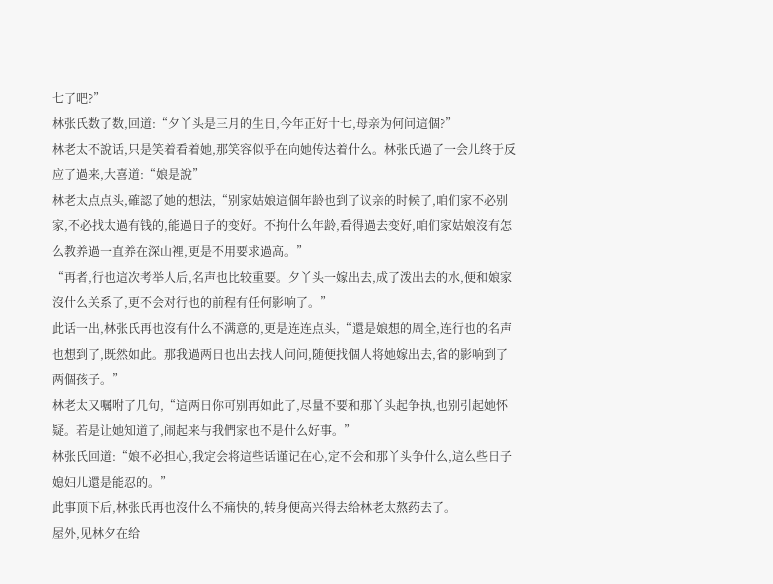七了吧?”
林张氏数了数,回道:“夕丫头是三月的生日,今年正好十七,母亲为何问這個?”
林老太不說话,只是笑着看着她,那笑容似乎在向她传达着什么。林张氏過了一会儿终于反应了過来,大喜道:“娘是說”
林老太点点头,確認了她的想法,“别家姑娘這個年龄也到了议亲的时候了,咱们家不必别家,不必找太過有钱的,能過日子的变好。不拘什么年龄,看得過去变好,咱们家姑娘沒有怎么教养過一直养在深山裡,更是不用要求過高。”
“再者,行也這次考举人后,名声也比较重要。夕丫头一嫁出去,成了泼出去的水,便和娘家沒什么关系了,更不会对行也的前程有任何影响了。”
此话一出,林张氏再也沒有什么不满意的,更是连连点头,“還是娘想的周全,连行也的名声也想到了,既然如此。那我過两日也出去找人问问,随便找個人将她嫁出去,省的影响到了两個孩子。”
林老太又嘱咐了几句,“這两日你可别再如此了,尽量不要和那丫头起争执,也别引起她怀疑。若是让她知道了,闹起来与我們家也不是什么好事。”
林张氏回道:“娘不必担心,我定会将這些话谨记在心,定不会和那丫头争什么,這么些日子媳妇儿還是能忍的。”
此事顶下后,林张氏再也沒什么不痛快的,转身便高兴得去给林老太熬药去了。
屋外,见林夕在给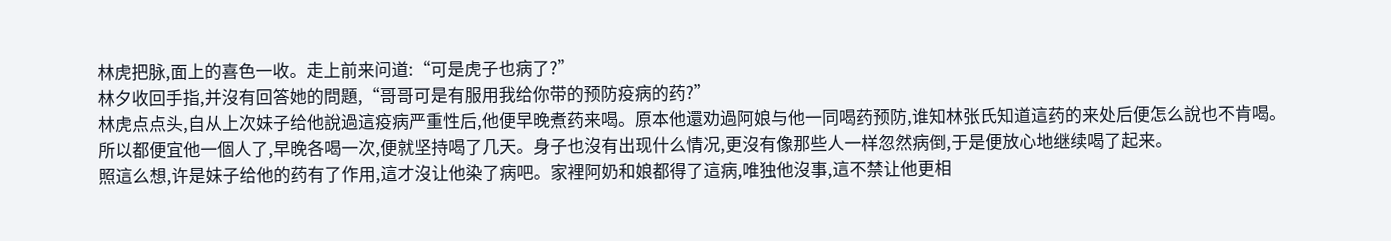林虎把脉,面上的喜色一收。走上前来问道:“可是虎子也病了?”
林夕收回手指,并沒有回答她的問題,“哥哥可是有服用我给你带的预防疫病的药?”
林虎点点头,自从上次妹子给他說過這疫病严重性后,他便早晚煮药来喝。原本他還劝過阿娘与他一同喝药预防,谁知林张氏知道這药的来处后便怎么說也不肯喝。
所以都便宜他一個人了,早晚各喝一次,便就坚持喝了几天。身子也沒有出现什么情况,更沒有像那些人一样忽然病倒,于是便放心地继续喝了起来。
照這么想,许是妹子给他的药有了作用,這才沒让他染了病吧。家裡阿奶和娘都得了這病,唯独他沒事,這不禁让他更相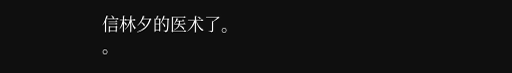信林夕的医术了。
。